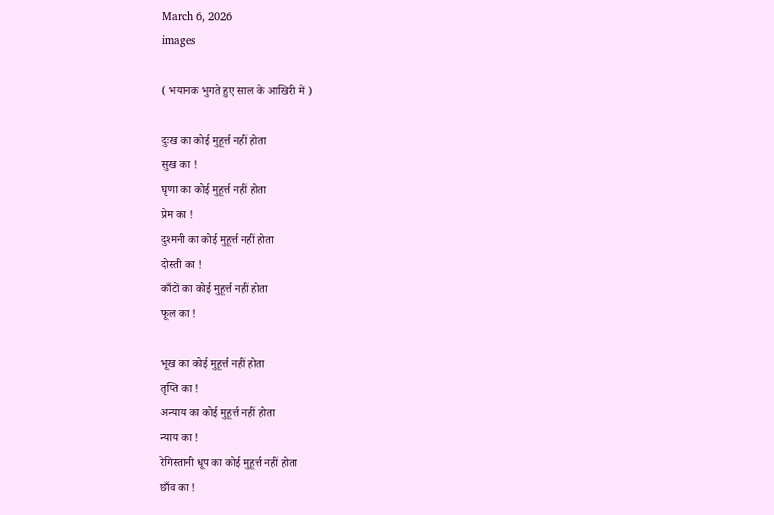March 6, 2026
images

( भयानक भुगते हुए साल के आखिरी में )

दुःख का कोई मुहूर्त्त नहीं होता
सुख का !
घृणा का कोई मुहूर्त्त नहीं होता
प्रेम का !
दुश्मनी का कोई मुहूर्त्त नहीं होता
दोस्ती का !
काँटों का कोई मुहूर्त्त नहीं होता
फूल का !

भूख का कोई मुहूर्त्त नहीं होता
तृप्ति का !
अन्याय का कोई मुहूर्त्त नहीं होता
न्याय का !
रेगिस्तानी धूप का कोई मुहूर्त्त नहीं होता
छाँव का !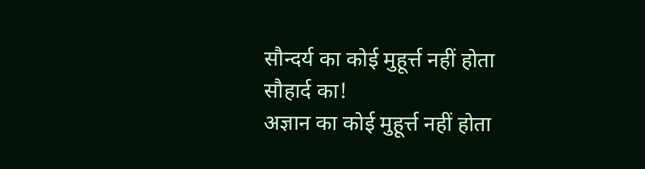सौन्दर्य का कोई मुहूर्त्त नहीं होता
सौहार्द का!
अज्ञान का कोई मुहूर्त्त नहीं होता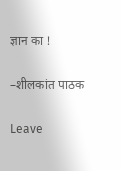ज्ञान का !

–शीलकांत पाठक

Leave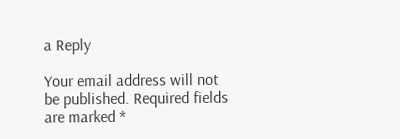a Reply

Your email address will not be published. Required fields are marked *